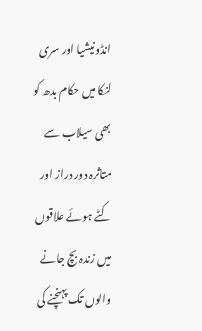انڈونیشیا اور سری لنکا میں حکام بدھ کو بھی سیلاب سے متاثرہ دور دراز اور کٹے ہوئے علاقوں میں زندہ بچ جانے والوں تک پہنچنے کی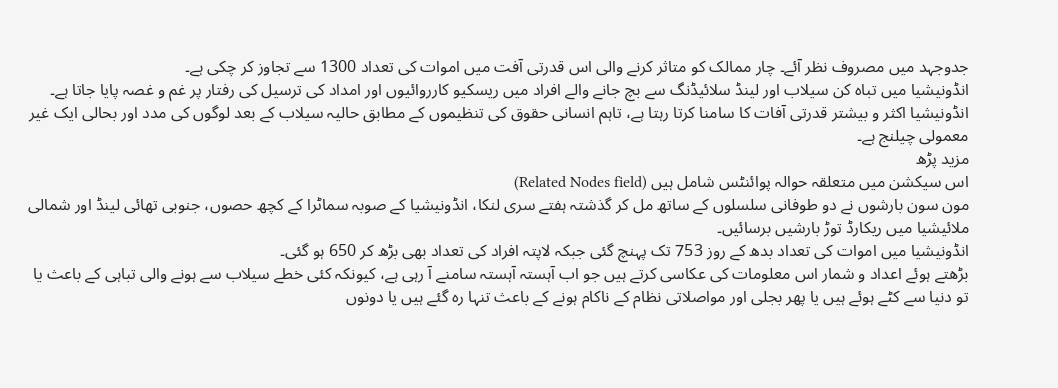جدوجہد میں مصروف نظر آئے۔ چار ممالک کو متاثر کرنے والی اس قدرتی آفت میں اموات کی تعداد 1300 سے تجاوز کر چکی ہے۔
انڈونیشیا میں تباہ کن سیلاب اور لینڈ سلائیڈنگ سے بچ جانے والے افراد میں ریسکیو کارروائیوں اور امداد کی ترسیل کی رفتار پر غم و غصہ پایا جاتا ہے۔
انڈونیشیا اکثر و بیشتر قدرتی آفات کا سامنا کرتا رہتا ہے، تاہم انسانی حقوق کی تنظیموں کے مطابق حالیہ سیلاب کے بعد لوگوں کی مدد اور بحالی ایک غیر معمولی چیلنج ہے۔
مزید پڑھ
اس سیکشن میں متعلقہ حوالہ پوائنٹس شامل ہیں (Related Nodes field)
مون سون بارشوں نے دو طوفانی سلسلوں کے ساتھ مل کر گذشتہ ہفتے سری لنکا، انڈونیشیا کے صوبہ سماٹرا کے کچھ حصوں، جنوبی تھائی لینڈ اور شمالی ملائیشیا میں ریکارڈ توڑ بارشیں برسائیں۔
انڈونیشیا میں اموات کی تعداد بدھ کے روز 753 تک پہنچ گئی جبکہ لاپتہ افراد کی تعداد بھی بڑھ کر 650 ہو گئی۔
بڑھتے ہوئے اعداد و شمار اس معلومات کی عکاسی کرتے ہیں جو اب آہستہ آہستہ سامنے آ رہی ہے، کیونکہ کئی خطے سیلاب سے ہونے والی تباہی کے باعث یا تو دنیا سے کٹے ہوئے ہیں یا پھر بجلی اور مواصلاتی نظام کے ناکام ہونے کے باعث تنہا رہ گئے ہیں یا دونوں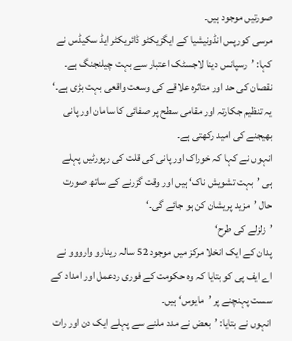صورتیں موجود ہیں۔
مرسی کورپس انڈونیشیا کے ایگزیکٹو ڈائریکٹر ایڈ سکیڈس نے کہا: ’رسپانس دینا لاجسٹک اعتبار سے بہت چیلنجنگ ہے۔ نقصان کی حد اور متاثرہ علاقے کی وسعت واقعی بہت بڑی ہے۔‘
یہ تنظیم جکارتہ اور مقامی سطح پر صفائی کا سامان اور پانی بھیجنے کی امید رکھتی ہے۔
انہوں نے کہا کہ خوراک اور پانی کی قلت کی رپورٹیں پہلے ہی ’بہت تشویش ناک‘ ہیں اور وقت گزرنے کے ساتھ صورت حال ’مزید پریشان کن ہو جائے گی۔‘
’زلزلے کی طرح‘
پدان کے ایک انخلا مرکز میں موجود 52 سالہ رینارو وارووو نے اے ایف پی کو بتایا کہ وہ حکومت کے فوری ردعمل اور امداد کے سست پہنچنے پر ’مایوس‘ ہیں۔
انہوں نے بتایا: ’بعض نے مدد ملنے سے پہلے ایک دن اور رات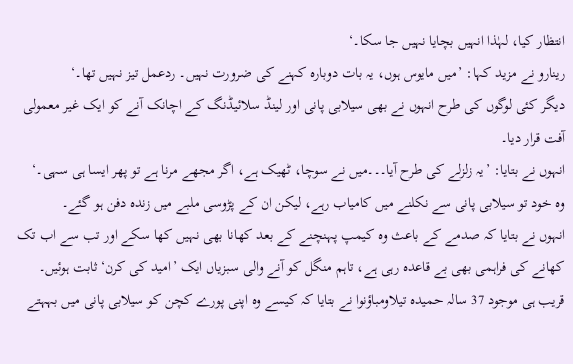انتظار کیا، لہٰذا انہیں بچایا نہیں جا سکا۔‘
رینارو نے مزید کہا: ’میں مایوس ہوں، یہ بات دوبارہ کہنے کی ضرورت نہیں۔ ردعمل تیز نہیں تھا۔‘
دیگر کئی لوگوں کی طرح انہوں نے بھی سیلابی پانی اور لینڈ سلائیڈنگ کے اچانک آنے کو ایک غیر معمولی آفت قرار دیا۔
انہوں نے بتایا: ’یہ زلزلے کی طرح آیا۔۔۔میں نے سوچا، ٹھیک ہے، اگر مجھے مرنا ہے تو پھر ایسا ہی سہی۔‘
وہ خود تو سیلابی پانی سے نکلنے میں کامیاب رہے، لیکن ان کے پڑوسی ملبے میں زندہ دفن ہو گئے۔
انہوں نے بتایا کہ صدمے کے باعث وہ کیمپ پہنچنے کے بعد کھانا بھی نہیں کھا سکے اور تب سے اب تک کھانے کی فراہمی بھی بے قاعدہ رہی ہے، تاہم منگل کو آنے والی سبزیاں ایک ’امید کی کرن‘ ثابت ہوئیں۔
قریب ہی موجود 37 سالہ حمیدہ تیلاومباؤنوا نے بتایا کہ کیسے وہ اپنی پورے کچن کو سیلابی پانی میں بہہتے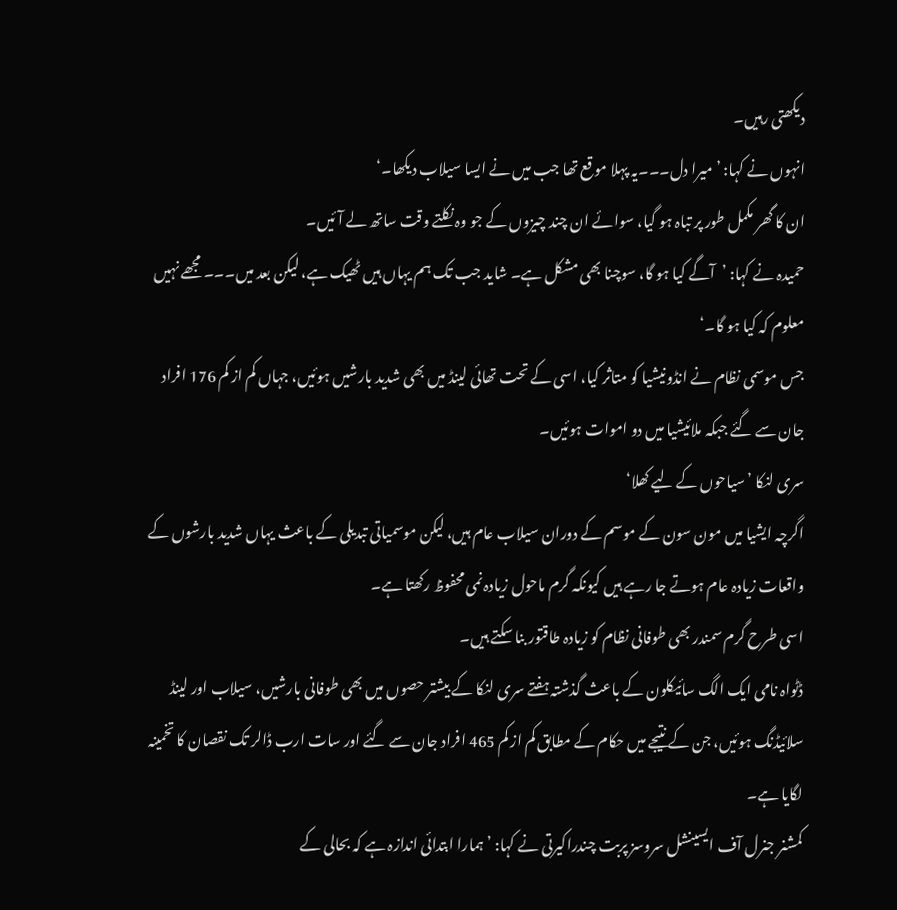دیکھتی رہیں۔
انہوں نے کہا: ’میرا دل۔۔۔یہ پہلا موقع تھا جب میں نے ایسا سیلاب دیکھا۔‘
ان کا گھر مکمل طور پر تباہ ہو گیا، سوائے ان چند چیزوں کے جو وہ نکلتے وقت ساتھ لے آئیں۔
حمیدہ نے کہا: ’آگے کیا ہو گا، سوچنا بھی مشکل ہے۔ شاید جب تک ہم یہاں ہیں ٹھیک ہے، لیکن بعد میں۔۔۔ مجھے نہیں معلوم کہ کیا ہو گا۔‘
جس موسمی نظام نے انڈونیشیا کو متاثر کیا، اسی کے تحت تھائی لینڈ میں بھی شدید بارشیں ہوئیں، جہاں کم از کم 176 افراد جان سے گئے جبکہ ملائیشیا میں دو اموات ہوئیں۔
سری لنکا ’سیاحوں کے لیے کھلا‘
اگرچہ ایشیا میں مون سون کے موسم کے دوران سیلاب عام ہیں، لیکن موسمیاتی تبدیلی کے باعث یہاں شدید بارشوں کے واقعات زیادہ عام ہوتے جا رہے ہیں کیونکہ گرم ماحول زیادہ نمی محفوظ رکھتا ہے۔
اسی طرح گرم سمندر بھی طوفانی نظام کو زیادہ طاقتور بنا سکتے ہیں۔
ڈٹواہ نامی ایک الگ سائیکلون کے باعث گذشتہ ہفتے سری لنکا کے بیشتر حصوں میں بھی طوفانی بارشیں، سیلاب اور لینڈ سلائیڈنگ ہوئیں، جن کے نتیجے میں حکام کے مطابق کم از کم 465 افراد جان سے گئے اور سات ارب ڈالر تک نقصان کا تخمینہ لگایا ہے۔
کمشنر جنرل آف ایسینشل سروسز پربت چندراکیرتی نے کہا: ’ہمارا ابتدائی اندازہ ہے کہ بحالی کے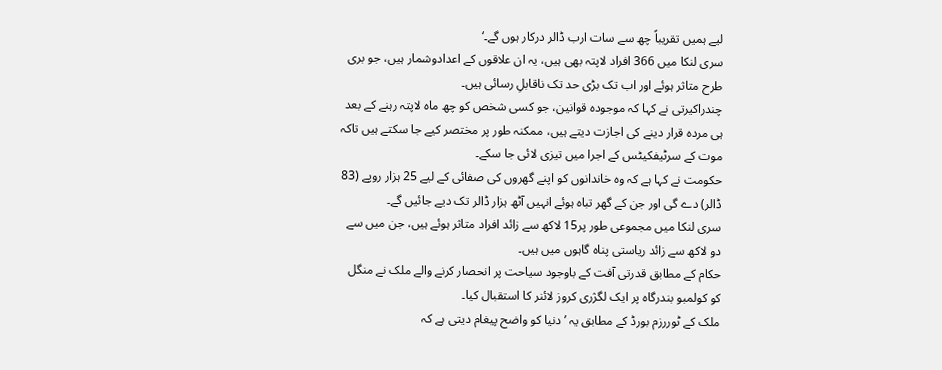لیے ہمیں تقریباً چھ سے سات ارب ڈالر درکار ہوں گے۔‘
سری لنکا میں 366 افراد لاپتہ بھی ہیں، یہ ان علاقوں کے اعدادوشمار ہیں، جو بری طرح متاثر ہوئے اور اب تک بڑی حد تک ناقابلِ رسائی ہیں۔
چندراکیرتی نے کہا کہ موجودہ قوانین، جو کسی شخص کو چھ ماہ لاپتہ رہنے کے بعد ہی مردہ قرار دینے کی اجازت دیتے ہیں، ممکنہ طور پر مختصر کیے جا سکتے ہیں تاکہ موت کے سرٹیفکیٹس کے اجرا میں تیزی لائی جا سکے۔
حکومت نے کہا ہے کہ وہ خاندانوں کو اپنے گھروں کی صفائی کے لیے 25 ہزار روپے (83 ڈالر) دے گی اور جن کے گھر تباہ ہوئے انہیں آٹھ ہزار ڈالر تک دیے جائیں گے۔
سری لنکا میں مجموعی طور پر15 لاکھ سے زائد افراد متاثر ہوئے ہیں، جن میں سے دو لاکھ سے زائد ریاستی پناہ گاہوں میں ہیں۔
حکام کے مطابق قدرتی آفت کے باوجود سیاحت پر انحصار کرنے والے ملک نے منگل کو کولمبو بندرگاہ پر ایک لگژری کروز لائنر کا استقبال کیا۔
ملک کے ٹوررزم بورڈ کے مطابق یہ ’دنیا کو واضح پیغام دیتی ہے کہ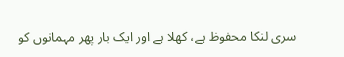سری لنکا محفوظ ہے، کھلا ہے اور ایک بار پھر مہمانوں کو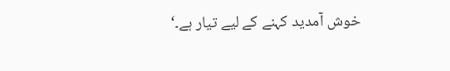خوش آمدید کہنے کے لیے تیار ہے۔‘